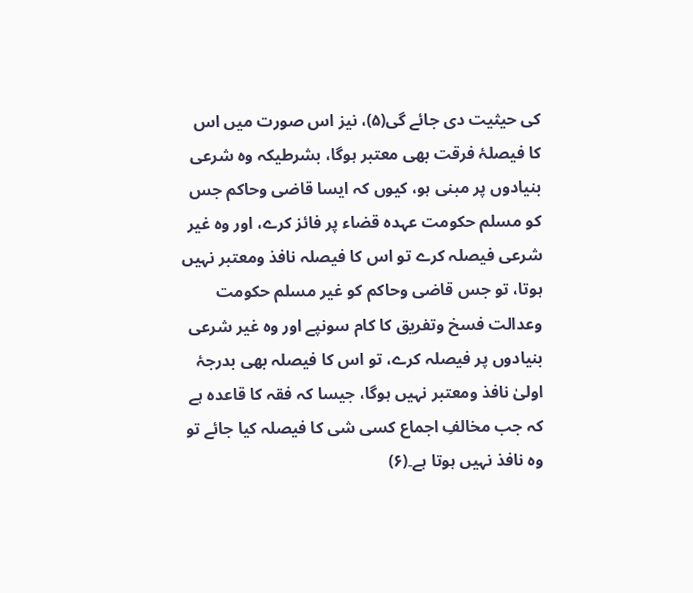کی حیثیت دی جائے گی(۵)، نیز اس صورت میں اس کا فیصلۂ فرقت بھی معتبر ہوگا، بشرطیکہ وہ شرعی بنیادوں پر مبنی ہو، کیوں کہ ایسا قاضی وحاکم جس کو مسلم حکومت عہدہ قضاء پر فائز کرے، اور وہ غیر شرعی فیصلہ کرے تو اس کا فیصلہ نافذ ومعتبر نہیں ہوتا، تو جس قاضی وحاکم کو غیر مسلم حکومت وعدالت فسخ وتفریق کا کام سونپے اور وہ غیر شرعی بنیادوں پر فیصلہ کرے، تو اس کا فیصلہ بھی بدرجۂ اولیٰ نافذ ومعتبر نہیں ہوگا، جیسا کہ فقہ کا قاعدہ ہے کہ جب مخالفِ اجماع کسی شی کا فیصلہ کیا جائے تو وہ نافذ نہیں ہوتا ہے۔(۶)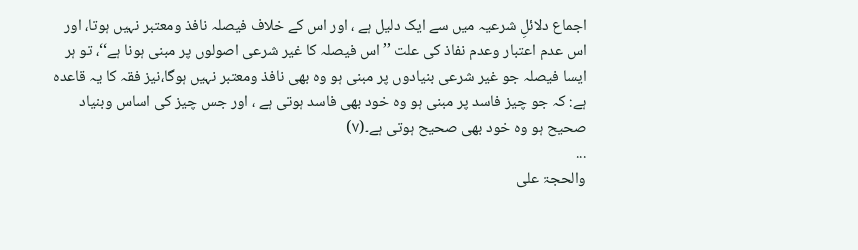اجماع دلائلِ شرعیہ میں سے ایک دلیل ہے ، اور اس کے خلاف فیصلہ نافذ ومعتبر نہیں ہوتا، اور اس عدم اعتبار وعدم نفاذ کی علت ’’اس فیصلہ کا غیر شرعی اصولوں پر مبنی ہونا ہے‘‘، تو ہر ایسا فیصلہ جو غیر شرعی بنیادوں پر مبنی ہو وہ بھی نافذ ومعتبر نہیں ہوگا،نیز فقہ کا یہ قاعدہ ہے: کہ جو چیز فاسد پر مبنی ہو وہ خود بھی فاسد ہوتی ہے ، اور جس چیز کی اساس وبنیاد صحیح ہو وہ خود بھی صحیح ہوتی ہے۔(۷)
...
والحجۃ علی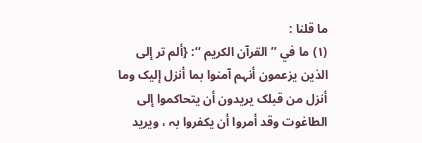ما قلنا :
(۱) ما في ’’ القرآن الکریم ‘‘: {ألم تر إلی الذین یزعمون أنہم آمنوا بما أنزل إلیک وما أنزل من قبلک یریدون أن یتحاکموا إلی الطاغوت وقد أمروا أن یکفروا بہ ، ویرید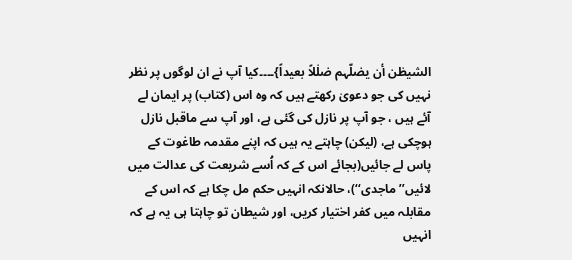الشیطٰن أن یضلّہم ضلٰلاً بعیداً}۔۔۔۔کیا آپ نے ان لوگوں پر نظر نہیں کی جو دعویٰ رکھتے ہیں کہ وہ اس (کتاب) پر ایمان لے آئے ہیں ، جو آپ پر نازل کی گئی ہے، اور آپ سے ماقبل نازل ہوچکی ہے، (لیکن) چاہتے یہ ہیں کہ اپنے مقدمہ طاغوت کے پاس لے جائیں(بجائے اس کے کہ اُسے شریعت کی عدالت میں لائیں’’ماجدی‘‘)، حالانکہ انہیں حکم مل چکا ہے کہ اس کے مقابلہ میں کفر اختیار کریں، اور شیطان تو چاہتا ہی یہ ہے کہ انہیں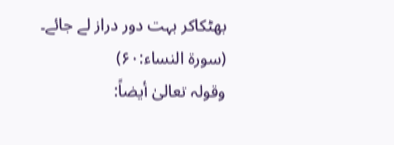بھٹکاکر بہت دور دراز لے جائے۔ (سورۃ النساء:۶۰)
وقولہ تعالیٰ أیضاً: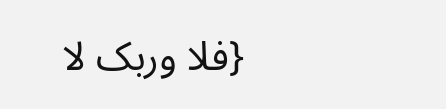{فلا وربک لا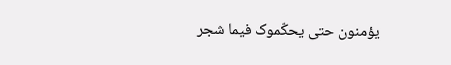یؤمنون حتی یحکّموک فیما شجر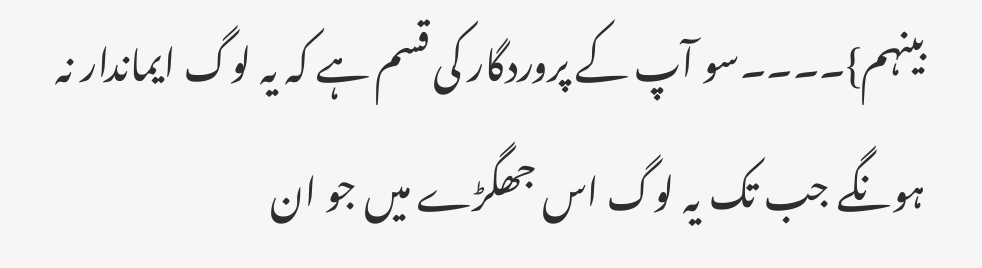بینہم}۔۔۔۔سو آپ کے پروردگار کی قسم ہے کہ یہ لوگ ایماندار نہ ہونگے جب تک یہ لوگ اس جھگڑے میں جو ان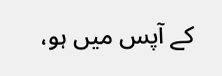کے آپس میں ہو،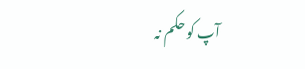آپ کو حکم نہ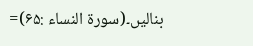بنالیں۔(سورۃ النساء :۶۵)=